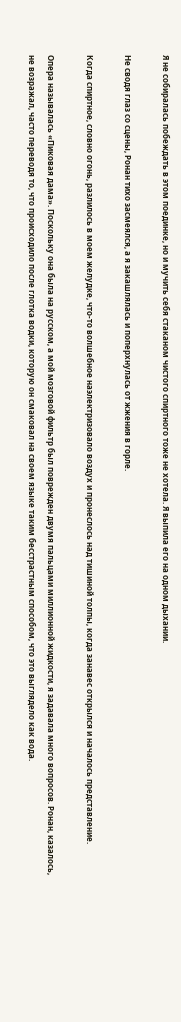Я не собиралась побеждать в этом поединке, но и мучить себя стаканом чистого спиртного тоже не хотела. Я выпила его на одном дыхании.

Не сводя глаз со сцены, Ронан тихо засмеялся, а я закашлялась и поперхнулась от жжения в горле.

Когда спиртное, словно огонь, разлилось в моем желудке, что-то волшебное наэлектризовало воздух и пронеслось над тишиной толпы, когда занавес открылся и началось представление.

Опера называлась «Пиковая дама». Поскольку она была на русском, а мой мозговой фильтр был поврежден двумя пальцами миллионной жидкости, я задавала много вопросов. Ронан, казалось, не возражал, часто переводя то, что происходило после глотка водки, которую он смаковал на своем языке таким бесстрастным способом, что это выглядело как вода.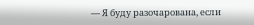— Я буду разочарована, если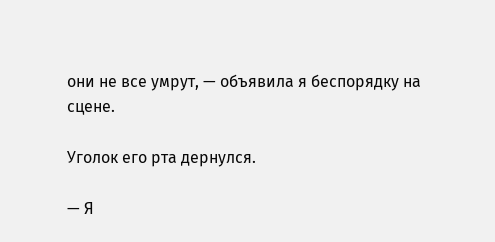они не все умрут, — объявила я беспорядку на сцене.

Уголок его рта дернулся.

— Я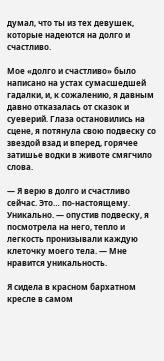думал, что ты из тех девушек, которые надеются на долго и счастливо.

Мое «долго и счастливо» было написано на устах сумасшедшей гадалки, и, к сожалению, я давным давно отказалась от сказок и суеверий. Глаза остановились на сцене, я потянула свою подвеску со звездой взад и вперед, горячее затишье водки в животе смягчило слова.

— Я верю в долго и счастливо сейчас. Это… по-настоящему. Уникально. — опустив подвеску, я посмотрела на него, тепло и легкость пронизывали каждую клеточку моего тела. — Мне нравится уникальность.

Я сидела в красном бархатном кресле в самом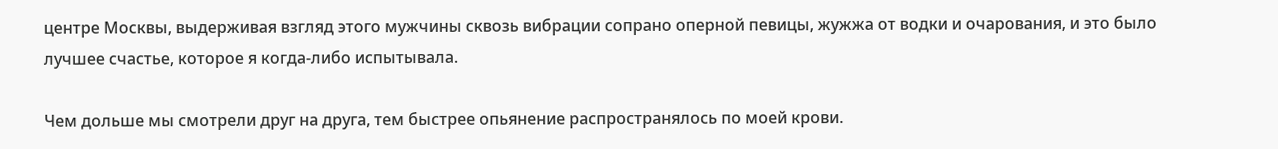центре Москвы, выдерживая взгляд этого мужчины сквозь вибрации сопрано оперной певицы, жужжа от водки и очарования, и это было лучшее счастье, которое я когда-либо испытывала.

Чем дольше мы смотрели друг на друга, тем быстрее опьянение распространялось по моей крови.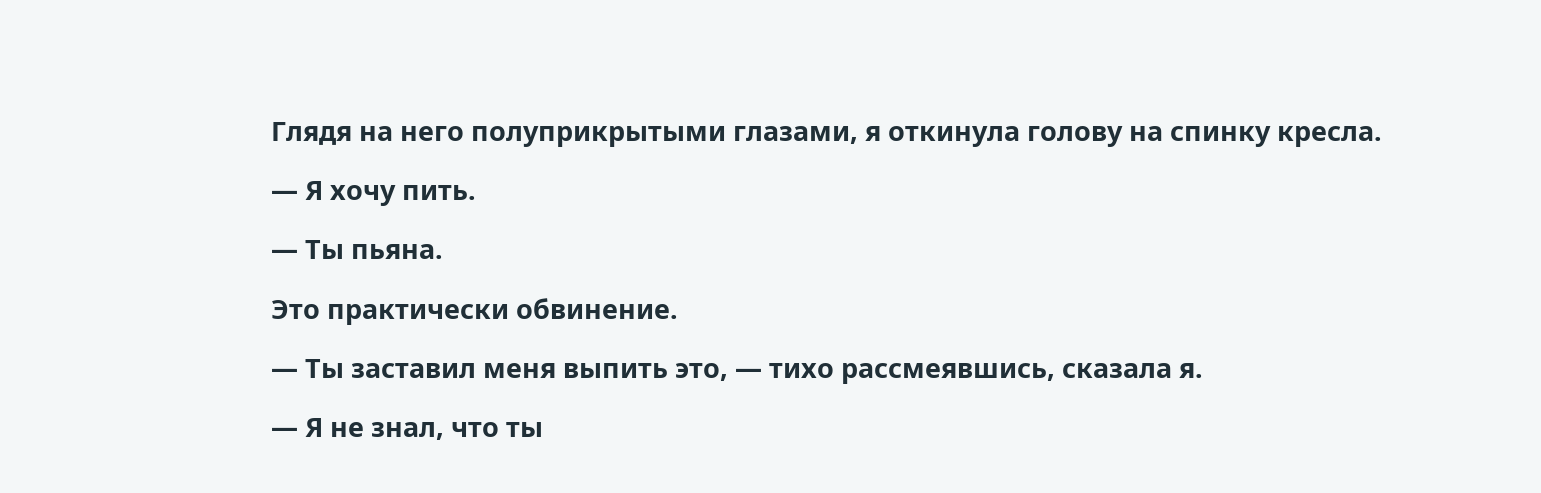Глядя на него полуприкрытыми глазами, я откинула голову на спинку кресла.

— Я хочу пить.

— Ты пьяна.

Это практически обвинение.

— Ты заставил меня выпить это, — тихо рассмеявшись, сказала я.

— Я не знал, что ты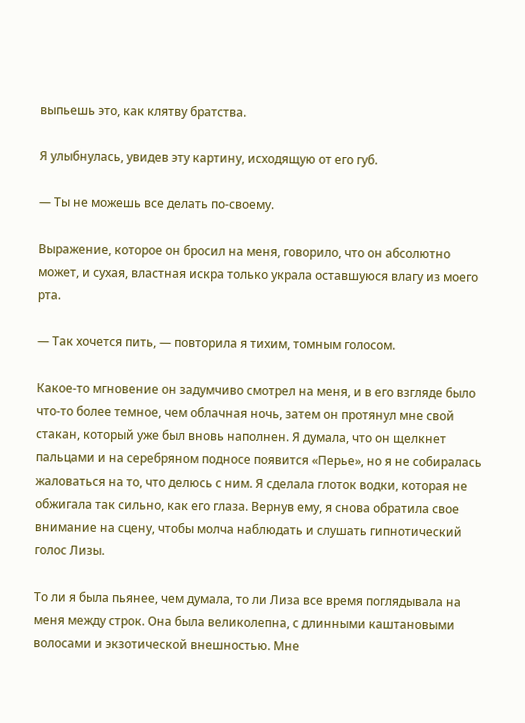выпьешь это, как клятву братства.

Я улыбнулась, увидев эту картину, исходящую от его губ.

— Ты не можешь все делать по-своему.

Выражение, которое он бросил на меня, говорило, что он абсолютно может, и сухая, властная искра только украла оставшуюся влагу из моего рта.

— Так хочется пить, — повторила я тихим, томным голосом.

Какое-то мгновение он задумчиво смотрел на меня, и в его взгляде было что-то более темное, чем облачная ночь, затем он протянул мне свой стакан, который уже был вновь наполнен. Я думала, что он щелкнет пальцами и на серебряном подносе появится «Перье», но я не собиралась жаловаться на то, что делюсь с ним. Я сделала глоток водки, которая не обжигала так сильно, как его глаза. Вернув ему, я снова обратила свое внимание на сцену, чтобы молча наблюдать и слушать гипнотический голос Лизы.

То ли я была пьянее, чем думала, то ли Лиза все время поглядывала на меня между строк. Она была великолепна, с длинными каштановыми волосами и экзотической внешностью. Мне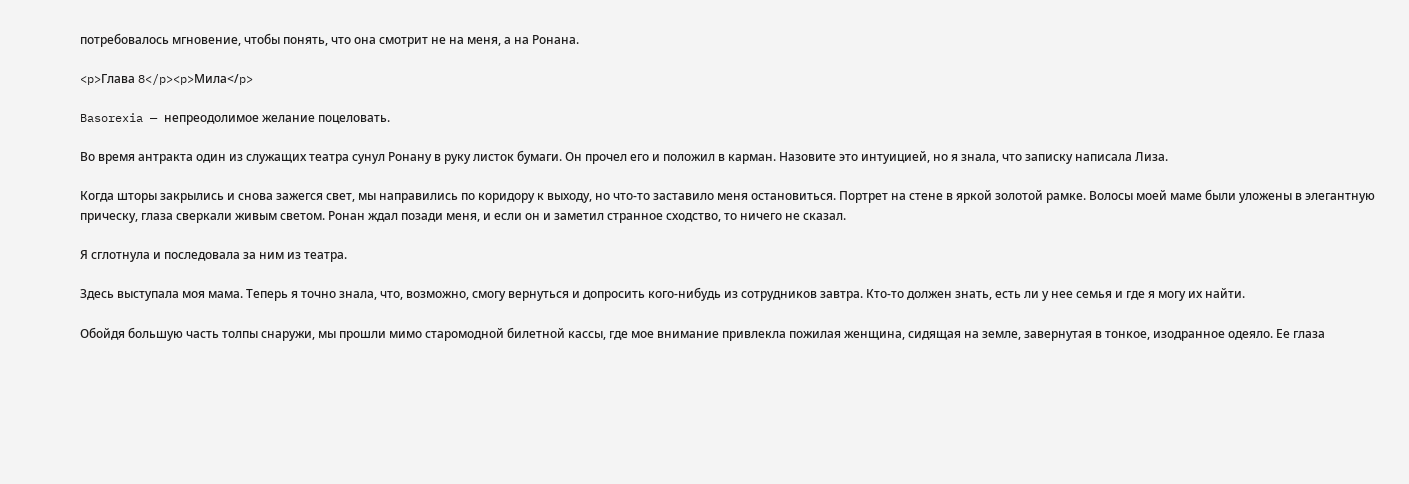потребовалось мгновение, чтобы понять, что она смотрит не на меня, а на Ронана.

<p>Глава 8</p><p>Мила</p>

Basorexia — непреодолимое желание поцеловать.

Во время антракта один из служащих театра сунул Ронану в руку листок бумаги. Он прочел его и положил в карман. Назовите это интуицией, но я знала, что записку написала Лиза.

Когда шторы закрылись и снова зажегся свет, мы направились по коридору к выходу, но что-то заставило меня остановиться. Портрет на стене в яркой золотой рамке. Волосы моей маме были уложены в элегантную прическу, глаза сверкали живым светом. Ронан ждал позади меня, и если он и заметил странное сходство, то ничего не сказал.

Я сглотнула и последовала за ним из театра.

Здесь выступала моя мама. Теперь я точно знала, что, возможно, смогу вернуться и допросить кого-нибудь из сотрудников завтра. Кто-то должен знать, есть ли у нее семья и где я могу их найти.

Обойдя большую часть толпы снаружи, мы прошли мимо старомодной билетной кассы, где мое внимание привлекла пожилая женщина, сидящая на земле, завернутая в тонкое, изодранное одеяло. Ее глаза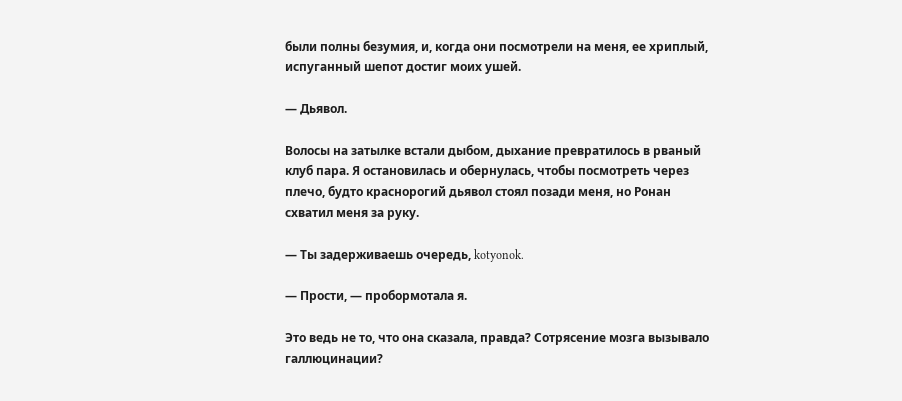были полны безумия, и, когда они посмотрели на меня, ее хриплый, испуганный шепот достиг моих ушей.

— Дьявол.

Волосы на затылке встали дыбом, дыхание превратилось в рваный клуб пара. Я остановилась и обернулась, чтобы посмотреть через плечо, будто краснорогий дьявол стоял позади меня, но Ронан схватил меня за руку.

— Ты задерживаешь очередь, kotyonok.

— Прости, — пробормотала я.

Это ведь не то, что она сказала, правда? Сотрясение мозга вызывало галлюцинации?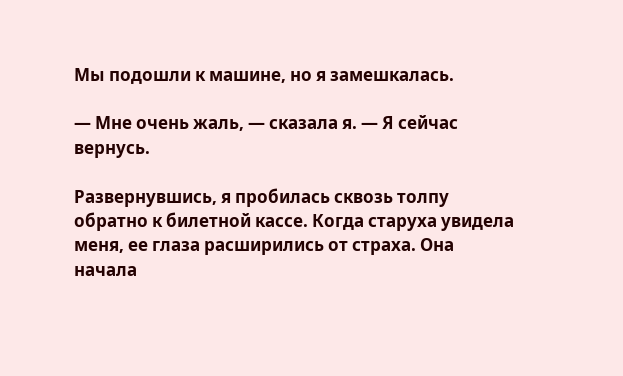Мы подошли к машине, но я замешкалась.

— Мне очень жаль, — сказала я. — Я сейчас вернусь.

Развернувшись, я пробилась сквозь толпу обратно к билетной кассе. Когда старуха увидела меня, ее глаза расширились от страха. Она начала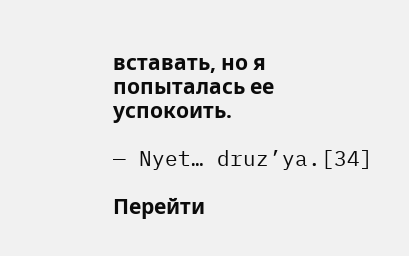вставать, но я попыталась ее успокоить.

— Nyet… druz’ya.[34]

Перейти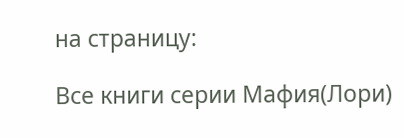на страницу:

Все книги серии Мафия(Лори)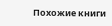Похожие книги